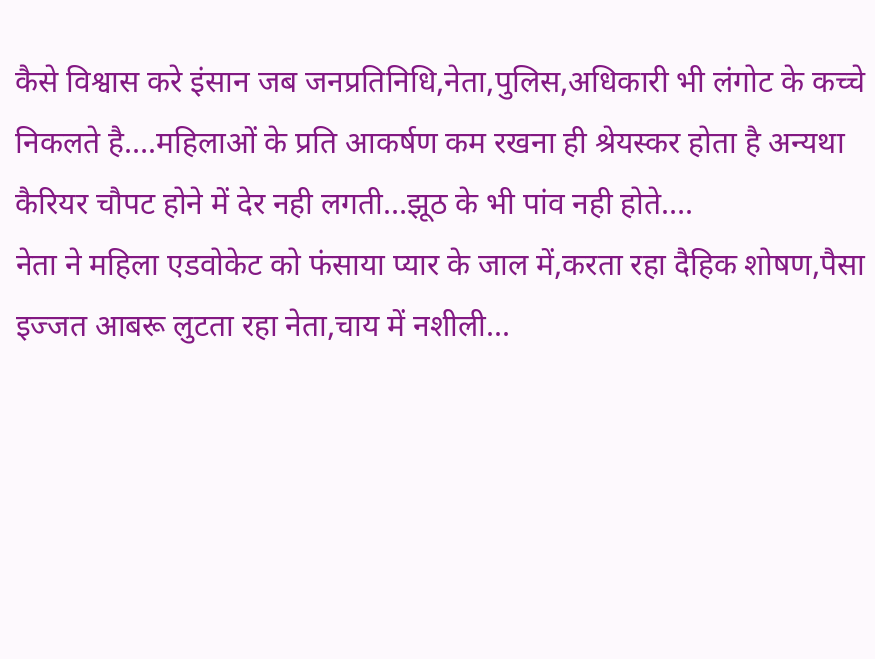कैसे विश्वास करे इंसान जब जनप्रतिनिधि,नेता,पुलिस,अधिकारी भी लंगोट के कच्चे निकलते है….महिलाओं के प्रति आकर्षण कम रखना ही श्रेयस्कर होता है अन्यथा कैरियर चौपट होने में देर नही लगती…झूठ के भी पांव नही होते….
नेता ने महिला एडवोकेट को फंसाया प्यार के जाल में,करता रहा दैहिक शोषण,पैसा इज्जत आबरू लुटता रहा नेता,चाय में नशीली...